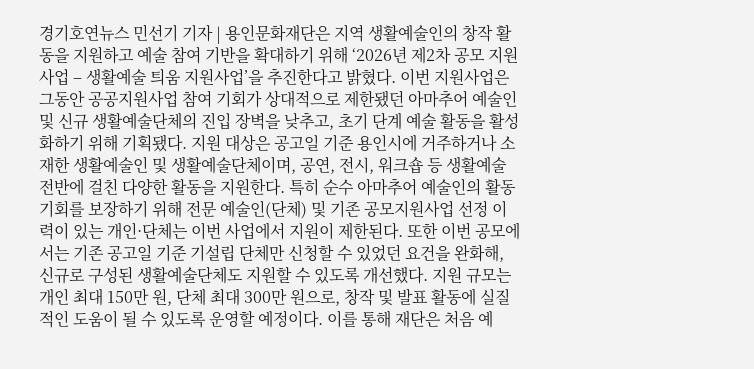경기호연뉴스 민선기 기자 | 용인문화재단은 지역 생활예술인의 창작 활동을 지원하고 예술 참여 기반을 확대하기 위해 ‘2026년 제2차 공모 지원사업 – 생활예술 틔움 지원사업’을 추진한다고 밝혔다. 이번 지원사업은 그동안 공공지원사업 참여 기회가 상대적으로 제한됐던 아마추어 예술인 및 신규 생활예술단체의 진입 장벽을 낮추고, 초기 단계 예술 활동을 활성화하기 위해 기획됐다. 지원 대상은 공고일 기준 용인시에 거주하거나 소재한 생활예술인 및 생활예술단체이며, 공연, 전시, 워크숍 등 생활예술 전반에 걸친 다양한 활동을 지원한다. 특히 순수 아마추어 예술인의 활동 기회를 보장하기 위해 전문 예술인(단체) 및 기존 공모지원사업 선정 이력이 있는 개인·단체는 이번 사업에서 지원이 제한된다. 또한 이번 공모에서는 기존 공고일 기준 기설립 단체만 신청할 수 있었던 요건을 완화해, 신규로 구성된 생활예술단체도 지원할 수 있도록 개선했다. 지원 규모는 개인 최대 150만 원, 단체 최대 300만 원으로, 창작 및 발표 활동에 실질적인 도움이 될 수 있도록 운영할 예정이다. 이를 통해 재단은 처음 예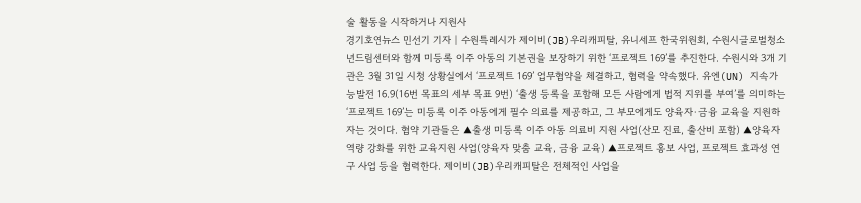술 활동을 시작하거나 지원사
경기호연뉴스 민선기 기자 | 수원특례시가 제이비(JB)우리캐피탈, 유니세프 한국위원회, 수원시글로벌청소년드림센터와 함께 미등록 이주 아동의 기본권을 보장하기 위한 ‘프로젝트 169’를 추진한다. 수원시와 3개 기관은 3월 31일 시청 상황실에서 ‘프로젝트 169’ 업무협약을 체결하고, 협력을 약속했다. 유엔(UN) 지속가능발전 16.9(16번 목표의 세부 목표 9번) ‘출생 등록을 포함해 모든 사람에게 법적 지위를 부여’를 의미하는 ‘프로젝트 169’는 미등록 이주 아동에게 필수 의료를 제공하고, 그 부모에게도 양육자·금융 교육을 지원하자는 것이다. 협약 기관들은 ▲출생 미등록 이주 아동 의료비 지원 사업(산모 진료, 출산비 포함) ▲양육자 역량 강화를 위한 교육지원 사업(양육자 맞춤 교육, 금융 교육) ▲프로젝트 홍보 사업, 프로젝트 효과성 연구 사업 등을 협력한다. 제이비(JB)우리캐피탈은 전체적인 사업을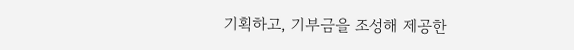기획하고, 기부금을 조성해 제공한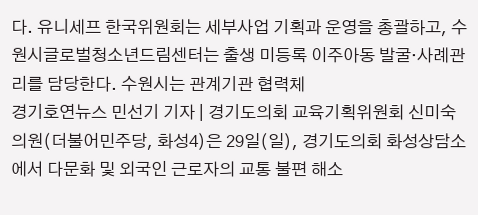다. 유니세프 한국위원회는 세부사업 기획과 운영을 총괄하고, 수원시글로벌청소년드림센터는 출생 미등록 이주아동 발굴·사례관리를 담당한다. 수원시는 관계기관 협력체
경기호연뉴스 민선기 기자 | 경기도의회 교육기획위원회 신미숙 의원(더불어민주당, 화성4)은 29일(일), 경기도의회 화성상담소에서 다문화 및 외국인 근로자의 교통 불편 해소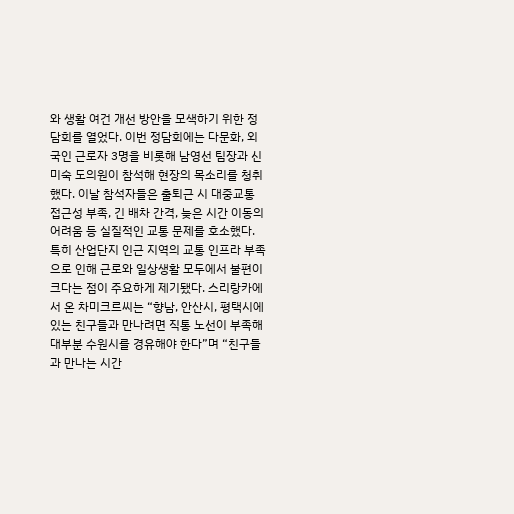와 생활 여건 개선 방안을 모색하기 위한 정담회를 열었다. 이번 정담회에는 다문화, 외국인 근로자 3명을 비롯해 남영선 팀장과 신미숙 도의원이 참석해 현장의 목소리를 청취했다. 이날 참석자들은 출퇴근 시 대중교통 접근성 부족, 긴 배차 간격, 늦은 시간 이동의 어려움 등 실질적인 교통 문제를 호소했다. 특히 산업단지 인근 지역의 교통 인프라 부족으로 인해 근로와 일상생활 모두에서 불편이 크다는 점이 주요하게 제기됐다. 스리랑카에서 온 차미크르씨는 “향남, 안산시, 평택시에 있는 친구들과 만나려면 직통 노선이 부족해 대부분 수원시를 경유해야 한다”며 “친구들과 만나는 시간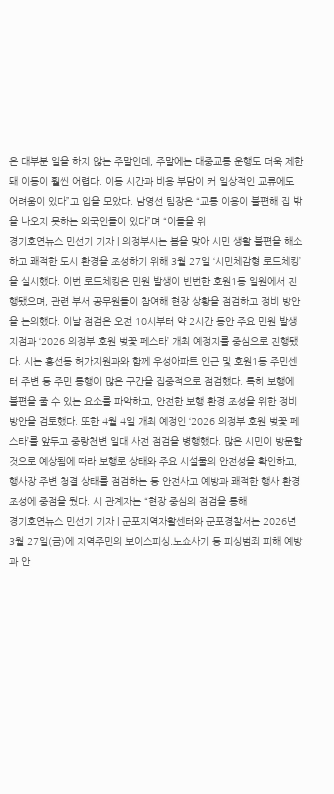은 대부분 일을 하지 않는 주말인데, 주말에는 대중교통 운행도 더욱 제한돼 이동이 훨씬 어렵다. 이동 시간과 비용 부담이 커 일상적인 교류에도 어려움이 있다”고 입을 모았다. 남영선 팀장은 “교통 이용이 불편해 집 밖을 나오지 못하는 외국인들이 있다”며 “이들을 위
경기호연뉴스 민선기 기자 | 의정부시는 봄을 맞아 시민 생활 불편을 해소하고 쾌적한 도시 환경을 조성하기 위해 3월 27일 ‘시민체감형 로드체킹’을 실시했다. 이번 로드체킹은 민원 발생이 빈번한 호원1동 일원에서 진행됐으며, 관련 부서 공무원들이 참여해 현장 상황을 점검하고 정비 방안을 논의했다. 이날 점검은 오전 10시부터 약 2시간 동안 주요 민원 발생 지점과 ‘2026 의정부 호원 벚꽃 페스타’ 개최 예정지를 중심으로 진행됐다. 시는 흥선동 허가지원과와 함께 우성아파트 인근 및 호원1동 주민센터 주변 등 주민 통행이 많은 구간을 집중적으로 점검했다. 특히 보행에 불편을 줄 수 있는 요소를 파악하고, 안전한 보행 환경 조성을 위한 정비 방안을 검토했다. 또한 4월 4일 개최 예정인 ‘2026 의정부 호원 벚꽃 페스타’를 앞두고 중랑천변 일대 사전 점검을 병행했다. 많은 시민이 방문할 것으로 예상됨에 따라 보행로 상태와 주요 시설물의 안전성을 확인하고, 행사장 주변 청결 상태를 점검하는 등 안전사고 예방과 쾌적한 행사 환경 조성에 중점을 뒀다. 시 관계자는 “현장 중심의 점검을 통해
경기호연뉴스 민선기 기자 | 군포지역자활센터와 군포경찰서는 2026년 3월 27일(금)에 지역주민의 보이스피싱․노쇼사기 등 피싱범죄 피해 예방과 안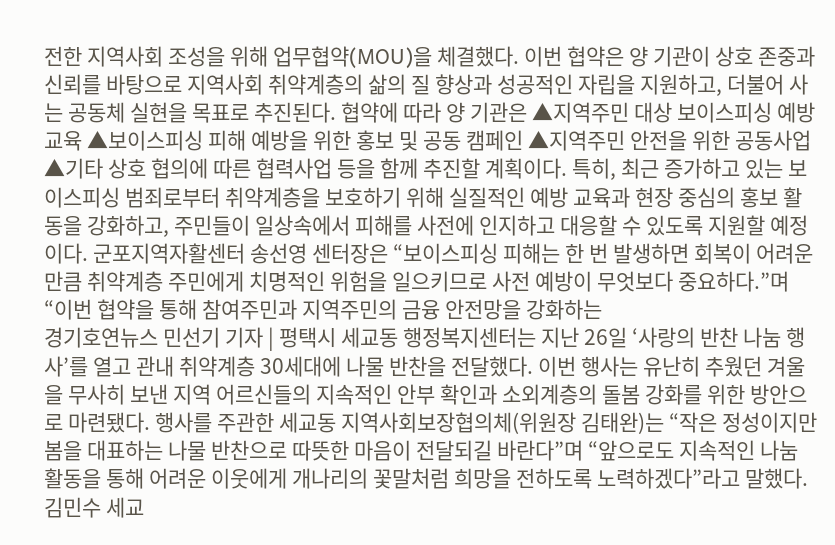전한 지역사회 조성을 위해 업무협약(MOU)을 체결했다. 이번 협약은 양 기관이 상호 존중과 신뢰를 바탕으로 지역사회 취약계층의 삶의 질 향상과 성공적인 자립을 지원하고, 더불어 사는 공동체 실현을 목표로 추진된다. 협약에 따라 양 기관은 ▲지역주민 대상 보이스피싱 예방 교육 ▲보이스피싱 피해 예방을 위한 홍보 및 공동 캠페인 ▲지역주민 안전을 위한 공동사업 ▲기타 상호 협의에 따른 협력사업 등을 함께 추진할 계획이다. 특히, 최근 증가하고 있는 보이스피싱 범죄로부터 취약계층을 보호하기 위해 실질적인 예방 교육과 현장 중심의 홍보 활동을 강화하고, 주민들이 일상속에서 피해를 사전에 인지하고 대응할 수 있도록 지원할 예정이다. 군포지역자활센터 송선영 센터장은 “보이스피싱 피해는 한 번 발생하면 회복이 어려운 만큼 취약계층 주민에게 치명적인 위험을 일으키므로 사전 예방이 무엇보다 중요하다.”며 “이번 협약을 통해 참여주민과 지역주민의 금융 안전망을 강화하는
경기호연뉴스 민선기 기자 | 평택시 세교동 행정복지센터는 지난 26일 ‘사랑의 반찬 나눔 행사’를 열고 관내 취약계층 30세대에 나물 반찬을 전달했다. 이번 행사는 유난히 추웠던 겨울을 무사히 보낸 지역 어르신들의 지속적인 안부 확인과 소외계층의 돌봄 강화를 위한 방안으로 마련됐다. 행사를 주관한 세교동 지역사회보장협의체(위원장 김태완)는 “작은 정성이지만 봄을 대표하는 나물 반찬으로 따뜻한 마음이 전달되길 바란다”며 “앞으로도 지속적인 나눔 활동을 통해 어려운 이웃에게 개나리의 꽃말처럼 희망을 전하도록 노력하겠다”라고 말했다. 김민수 세교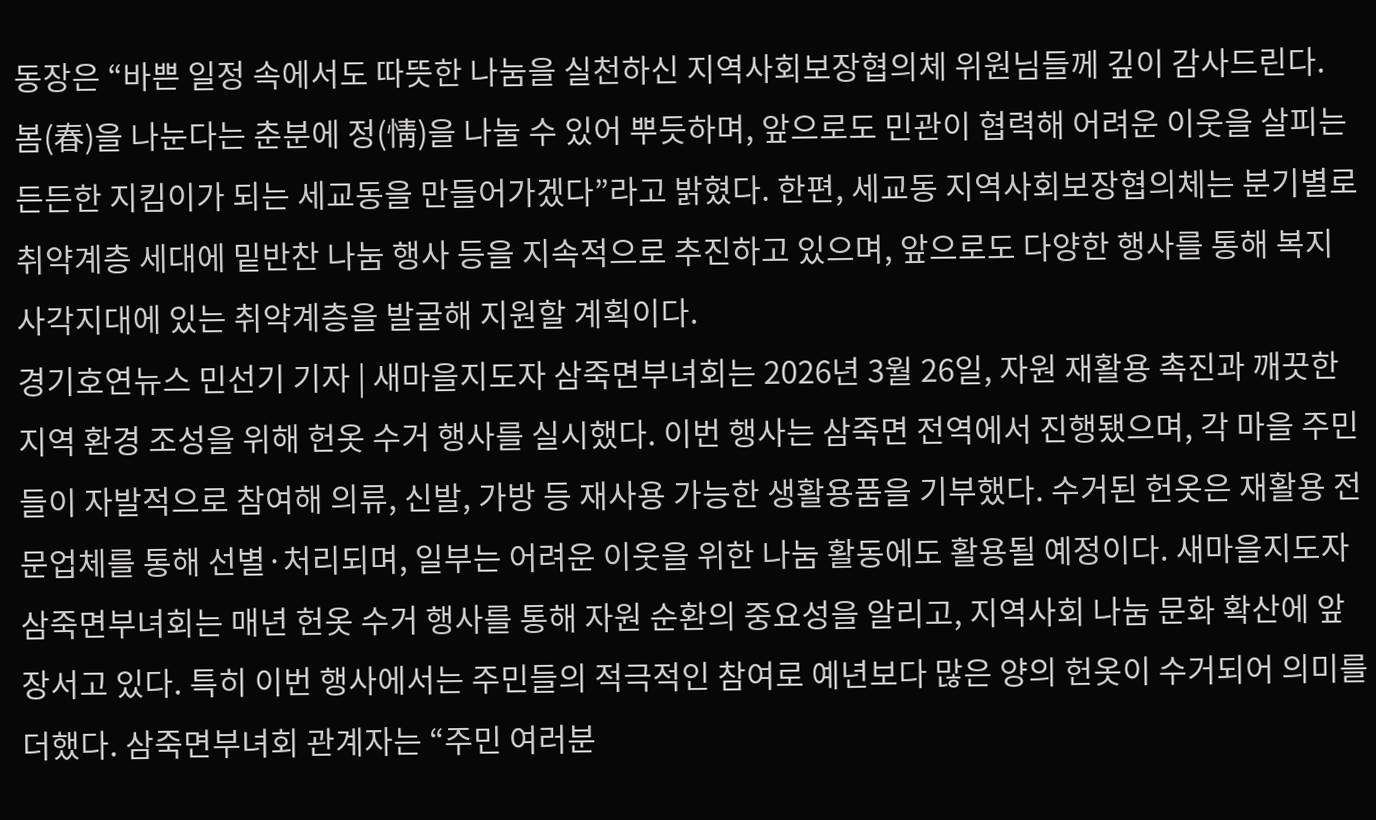동장은 “바쁜 일정 속에서도 따뜻한 나눔을 실천하신 지역사회보장협의체 위원님들께 깊이 감사드린다. 봄(春)을 나눈다는 춘분에 정(情)을 나눌 수 있어 뿌듯하며, 앞으로도 민관이 협력해 어려운 이웃을 살피는 든든한 지킴이가 되는 세교동을 만들어가겠다”라고 밝혔다. 한편, 세교동 지역사회보장협의체는 분기별로 취약계층 세대에 밑반찬 나눔 행사 등을 지속적으로 추진하고 있으며, 앞으로도 다양한 행사를 통해 복지 사각지대에 있는 취약계층을 발굴해 지원할 계획이다.
경기호연뉴스 민선기 기자 | 새마을지도자 삼죽면부녀회는 2026년 3월 26일, 자원 재활용 촉진과 깨끗한 지역 환경 조성을 위해 헌옷 수거 행사를 실시했다. 이번 행사는 삼죽면 전역에서 진행됐으며, 각 마을 주민들이 자발적으로 참여해 의류, 신발, 가방 등 재사용 가능한 생활용품을 기부했다. 수거된 헌옷은 재활용 전문업체를 통해 선별·처리되며, 일부는 어려운 이웃을 위한 나눔 활동에도 활용될 예정이다. 새마을지도자 삼죽면부녀회는 매년 헌옷 수거 행사를 통해 자원 순환의 중요성을 알리고, 지역사회 나눔 문화 확산에 앞장서고 있다. 특히 이번 행사에서는 주민들의 적극적인 참여로 예년보다 많은 양의 헌옷이 수거되어 의미를 더했다. 삼죽면부녀회 관계자는 “주민 여러분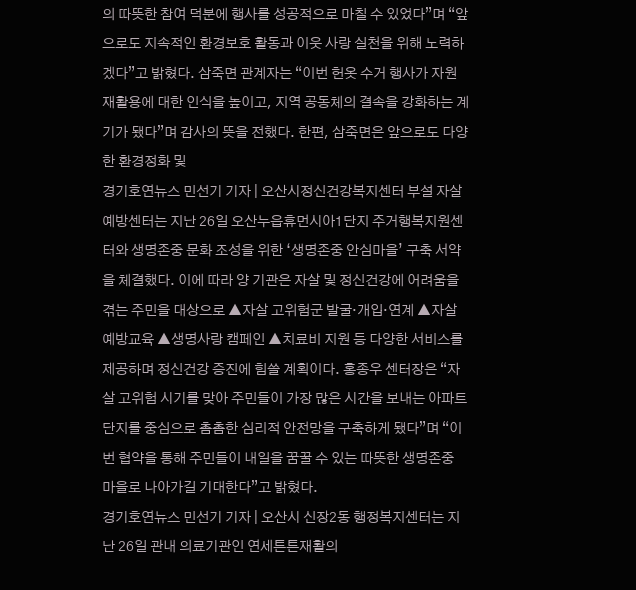의 따뜻한 참여 덕분에 행사를 성공적으로 마칠 수 있었다”며 “앞으로도 지속적인 환경보호 활동과 이웃 사랑 실천을 위해 노력하겠다”고 밝혔다. 삼죽면 관계자는 “이번 헌옷 수거 행사가 자원 재활용에 대한 인식을 높이고, 지역 공동체의 결속을 강화하는 계기가 됐다”며 감사의 뜻을 전했다. 한편, 삼죽면은 앞으로도 다양한 환경정화 및
경기호연뉴스 민선기 기자 | 오산시정신건강복지센터 부설 자살예방센터는 지난 26일 오산누읍휴먼시아1단지 주거행복지원센터와 생명존중 문화 조성을 위한 ‘생명존중 안심마을’ 구축 서약을 체결했다. 이에 따라 양 기관은 자살 및 정신건강에 어려움을 겪는 주민을 대상으로 ▲자살 고위험군 발굴·개입·연계 ▲자살예방교육 ▲생명사랑 캠페인 ▲치료비 지원 등 다양한 서비스를 제공하며 정신건강 증진에 힘쓸 계획이다. 홍종우 센터장은 “자살 고위험 시기를 맞아 주민들이 가장 많은 시간을 보내는 아파트 단지를 중심으로 촘촘한 심리적 안전망을 구축하게 됐다”며 “이번 협약을 통해 주민들이 내일을 꿈꿀 수 있는 따뜻한 생명존중 마을로 나아가길 기대한다”고 밝혔다.
경기호연뉴스 민선기 기자 | 오산시 신장2동 행정복지센터는 지난 26일 관내 의료기관인 연세튼튼재활의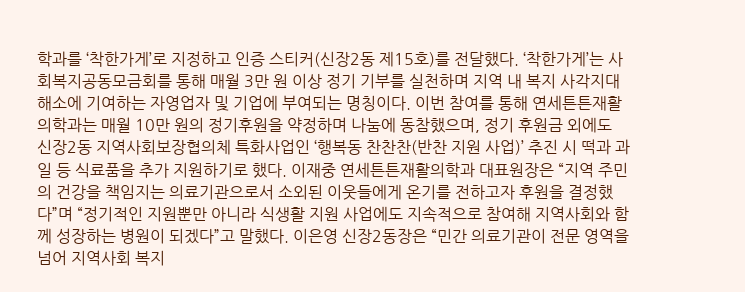학과를 ‘착한가게’로 지정하고 인증 스티커(신장2동 제15호)를 전달했다. ‘착한가게’는 사회복지공동모금회를 통해 매월 3만 원 이상 정기 기부를 실천하며 지역 내 복지 사각지대 해소에 기여하는 자영업자 및 기업에 부여되는 명칭이다. 이번 참여를 통해 연세튼튼재활의학과는 매월 10만 원의 정기후원을 약정하며 나눔에 동참했으며, 정기 후원금 외에도 신장2동 지역사회보장협의체 특화사업인 ‘행복동 찬찬찬(반찬 지원 사업)’ 추진 시 떡과 과일 등 식료품을 추가 지원하기로 했다. 이재중 연세튼튼재활의학과 대표원장은 “지역 주민의 건강을 책임지는 의료기관으로서 소외된 이웃들에게 온기를 전하고자 후원을 결정했다”며 “정기적인 지원뿐만 아니라 식생활 지원 사업에도 지속적으로 참여해 지역사회와 함께 성장하는 병원이 되겠다”고 말했다. 이은영 신장2동장은 “민간 의료기관이 전문 영역을 넘어 지역사회 복지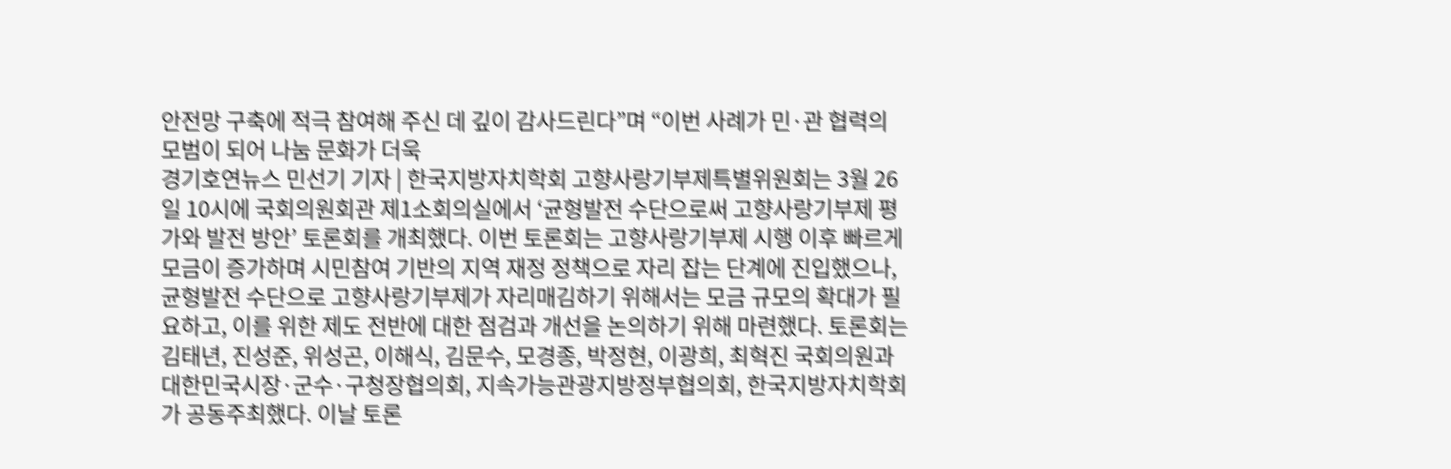안전망 구축에 적극 참여해 주신 데 깊이 감사드린다”며 “이번 사례가 민·관 협력의 모범이 되어 나눔 문화가 더욱
경기호연뉴스 민선기 기자 | 한국지방자치학회 고향사랑기부제특별위원회는 3월 26일 10시에 국회의원회관 제1소회의실에서 ‘균형발전 수단으로써 고향사랑기부제 평가와 발전 방안’ 토론회를 개최했다. 이번 토론회는 고향사랑기부제 시행 이후 빠르게 모금이 증가하며 시민참여 기반의 지역 재정 정책으로 자리 잡는 단계에 진입했으나, 균형발전 수단으로 고향사랑기부제가 자리매김하기 위해서는 모금 규모의 확대가 필요하고, 이를 위한 제도 전반에 대한 점검과 개선을 논의하기 위해 마련했다. 토론회는 김태년, 진성준, 위성곤, 이해식, 김문수, 모경종, 박정현, 이광희, 최혁진 국회의원과 대한민국시장·군수·구청장협의회, 지속가능관광지방정부협의회, 한국지방자치학회가 공동주최했다. 이날 토론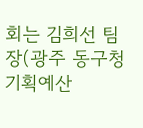회는 김희선 팀장(광주 동구청 기획예산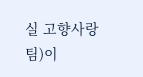실 고향사랑팀)이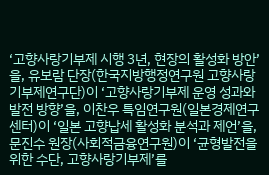‘고향사랑기부제 시행 3년, 현장의 활성화 방안’을, 유보람 단장(한국지방행정연구원 고향사랑기부제연구단)이 ‘고향사랑기부제 운영 성과와 발전 방향’을, 이찬우 특임연구원(일본경제연구센터)이 ‘일본 고향납세 활성화 분석과 제언’을, 문진수 원장(사회적금융연구원)이 ‘균형발전을 위한 수단, 고향사랑기부제’를